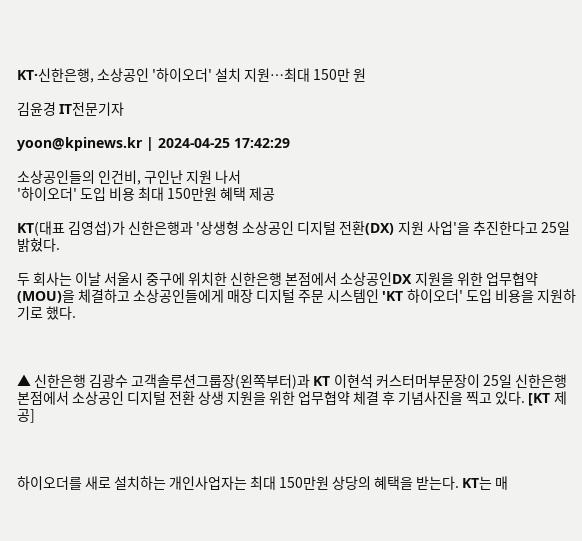KT·신한은행, 소상공인 '하이오더' 설치 지원…최대 150만 원

김윤경 IT전문기자

yoon@kpinews.kr | 2024-04-25 17:42:29

소상공인들의 인건비, 구인난 지원 나서
'하이오더' 도입 비용 최대 150만원 혜택 제공

KT(대표 김영섭)가 신한은행과 '상생형 소상공인 디지털 전환(DX) 지원 사업'을 추진한다고 25일 밝혔다.

두 회사는 이날 서울시 중구에 위치한 신한은행 본점에서 소상공인DX 지원을 위한 업무협약(MOU)을 체결하고 소상공인들에게 매장 디지털 주문 시스템인 'KT 하이오더' 도입 비용을 지원하기로 했다.



▲ 신한은행 김광수 고객솔루션그룹장(왼쪽부터)과 KT 이현석 커스터머부문장이 25일 신한은행 본점에서 소상공인 디지털 전환 상생 지원을 위한 업무협약 체결 후 기념사진을 찍고 있다. [KT 제공]



하이오더를 새로 설치하는 개인사업자는 최대 150만원 상당의 혜택을 받는다. KT는 매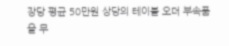장당 평균 50만원 상당의 테이블 오더 부속품을 무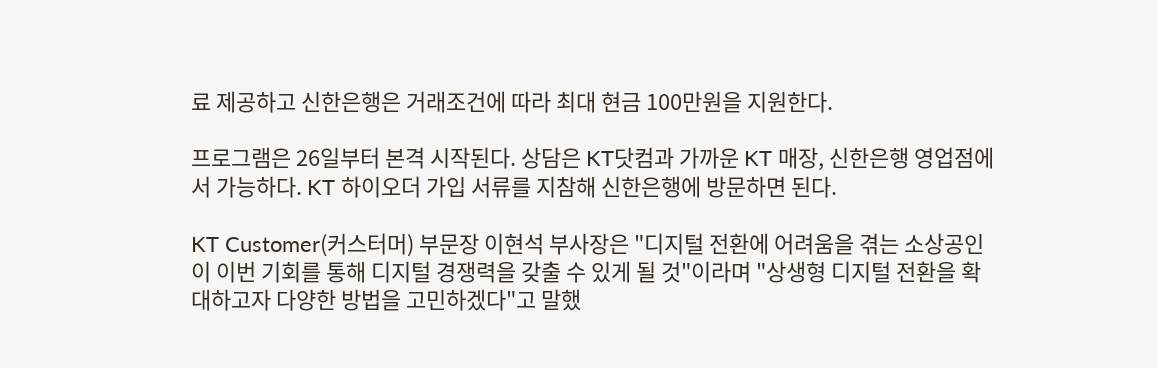료 제공하고 신한은행은 거래조건에 따라 최대 현금 100만원을 지원한다.

프로그램은 26일부터 본격 시작된다. 상담은 KT닷컴과 가까운 KT 매장, 신한은행 영업점에서 가능하다. KT 하이오더 가입 서류를 지참해 신한은행에 방문하면 된다.

KT Customer(커스터머) 부문장 이현석 부사장은 "디지털 전환에 어려움을 겪는 소상공인이 이번 기회를 통해 디지털 경쟁력을 갖출 수 있게 될 것"이라며 "상생형 디지털 전환을 확대하고자 다양한 방법을 고민하겠다"고 말했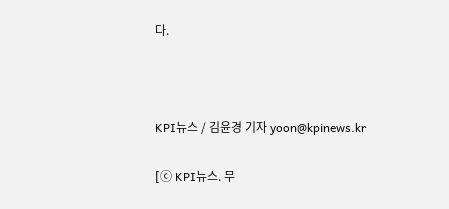다.



KPI뉴스 / 김윤경 기자 yoon@kpinews.kr

[ⓒ KPI뉴스. 무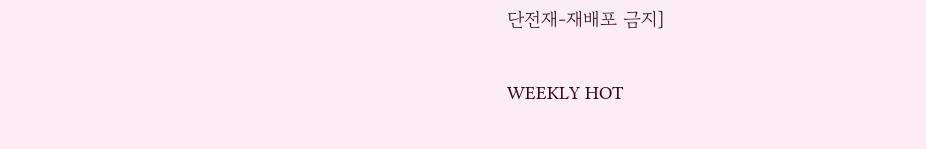단전재-재배포 금지]

WEEKLY HOT